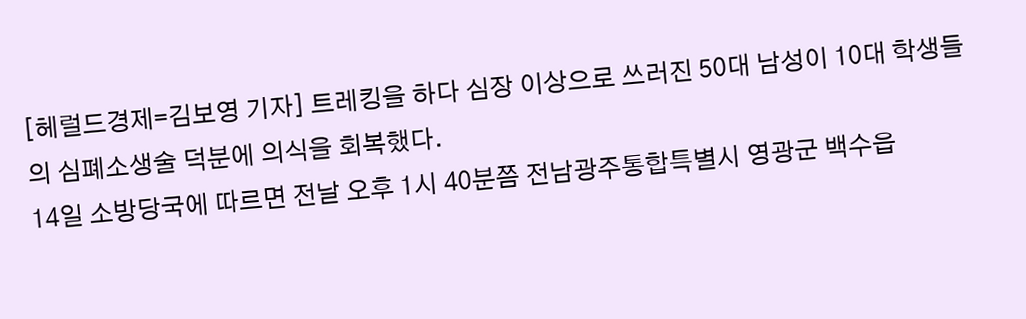[헤럴드경제=김보영 기자] 트레킹을 하다 심장 이상으로 쓰러진 50대 남성이 10대 학생들의 심폐소생술 덕분에 의식을 회복했다.
14일 소방당국에 따르면 전날 오후 1시 40분쯤 전남광주통합특별시 영광군 백수읍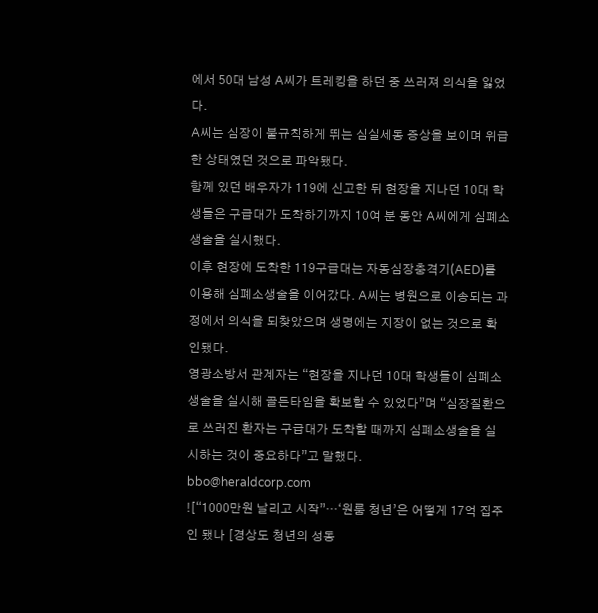에서 50대 남성 A씨가 트레킹을 하던 중 쓰러져 의식을 잃었다.
A씨는 심장이 불규칙하게 뛰는 심실세동 증상을 보이며 위급한 상태였던 것으로 파악됐다.
함께 있던 배우자가 119에 신고한 뒤 현장을 지나던 10대 학생들은 구급대가 도착하기까지 10여 분 동안 A씨에게 심폐소생술을 실시했다.
이후 현장에 도착한 119구급대는 자동심장충격기(AED)를 이용해 심폐소생술을 이어갔다. A씨는 병원으로 이송되는 과정에서 의식을 되찾았으며 생명에는 지장이 없는 것으로 확인됐다.
영광소방서 관계자는 “현장을 지나던 10대 학생들이 심폐소생술을 실시해 골든타임을 확보할 수 있었다”며 “심장질환으로 쓰러진 환자는 구급대가 도착할 때까지 심폐소생술을 실시하는 것이 중요하다”고 말했다.
bbo@heraldcorp.com
![“1000만원 날리고 시작”…‘원룸 청년’은 어떻게 17억 집주인 됐나 [경상도 청년의 성동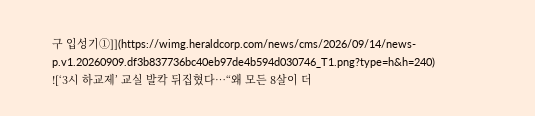구 입성기①]](https://wimg.heraldcorp.com/news/cms/2026/09/14/news-p.v1.20260909.df3b837736bc40eb97de4b594d030746_T1.png?type=h&h=240)
![‘3시 하교제’ 교실 발칵 뒤집혔다…“왜 모든 8살이 더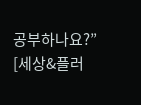공부하나요?” [세상&플러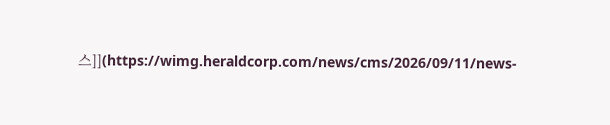스]](https://wimg.heraldcorp.com/news/cms/2026/09/11/news-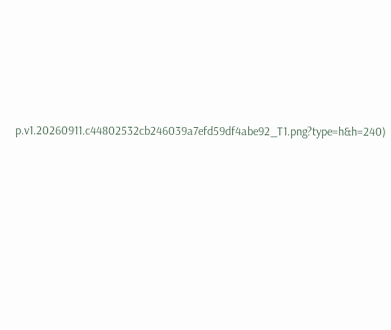p.v1.20260911.c44802532cb246039a7efd59df4abe92_T1.png?type=h&h=240)